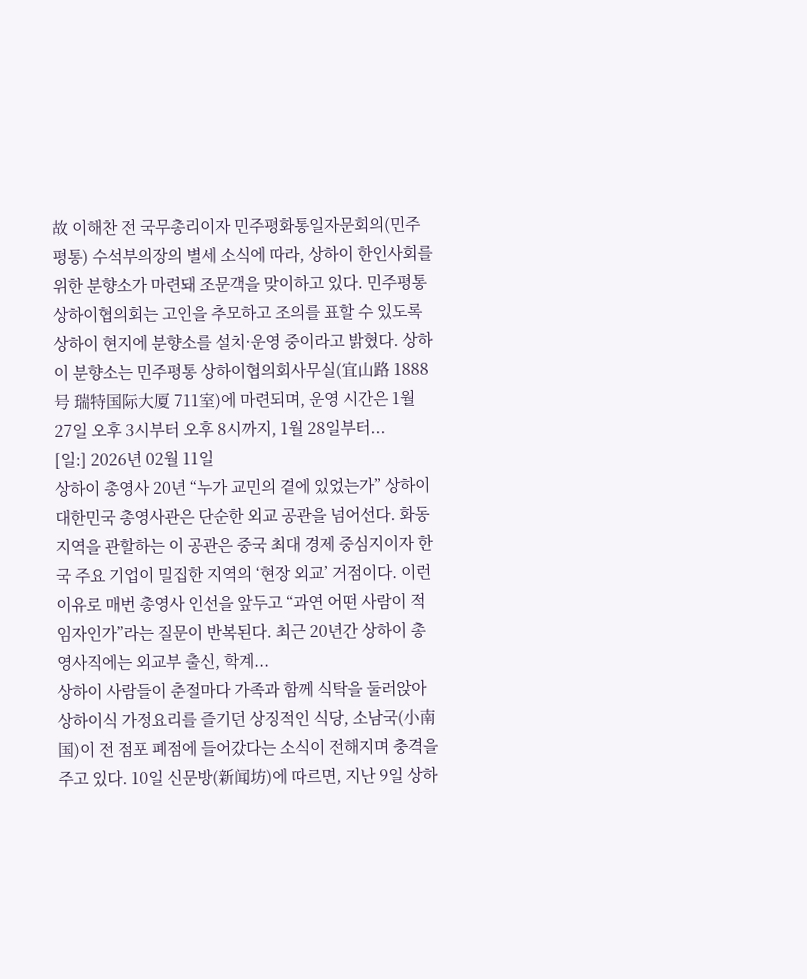故 이해찬 전 국무총리이자 민주평화통일자문회의(민주평통) 수석부의장의 별세 소식에 따라, 상하이 한인사회를 위한 분향소가 마련돼 조문객을 맞이하고 있다. 민주평통 상하이협의회는 고인을 추모하고 조의를 표할 수 있도록 상하이 현지에 분향소를 설치·운영 중이라고 밝혔다. 상하이 분향소는 민주평통 상하이협의회사무실(宜山路 1888号 瑞特国际大厦 711室)에 마련되며, 운영 시간은 1월 27일 오후 3시부터 오후 8시까지, 1월 28일부터...
[일:] 2026년 02월 11일
상하이 총영사 20년 “누가 교민의 곁에 있었는가” 상하이 대한민국 총영사관은 단순한 외교 공관을 넘어선다. 화동지역을 관할하는 이 공관은 중국 최대 경제 중심지이자 한국 주요 기업이 밀집한 지역의 ‘현장 외교’ 거점이다. 이런 이유로 매번 총영사 인선을 앞두고 “과연 어떤 사람이 적임자인가”라는 질문이 반복된다. 최근 20년간 상하이 총영사직에는 외교부 출신, 학계...
상하이 사람들이 춘절마다 가족과 함께 식탁을 둘러앉아 상하이식 가정요리를 즐기던 상징적인 식당, 소남국(小南国)이 전 점포 폐점에 들어갔다는 소식이 전해지며 충격을 주고 있다. 10일 신문방(新闻坊)에 따르면, 지난 9일 상하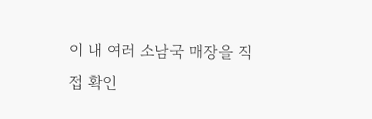이 내 여러 소남국 매장을 직접 확인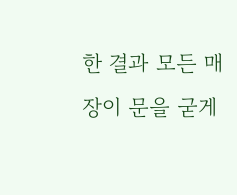한 결과 모든 매장이 문을 굳게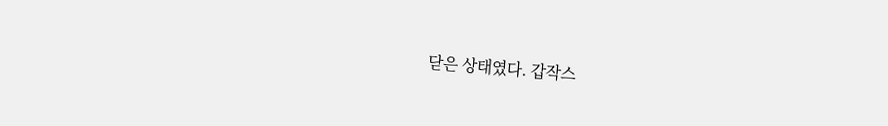닫은 상태였다. 갑작스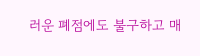러운 폐점에도 불구하고 매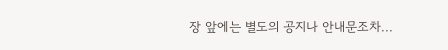장 앞에는 별도의 공지나 안내문조차...